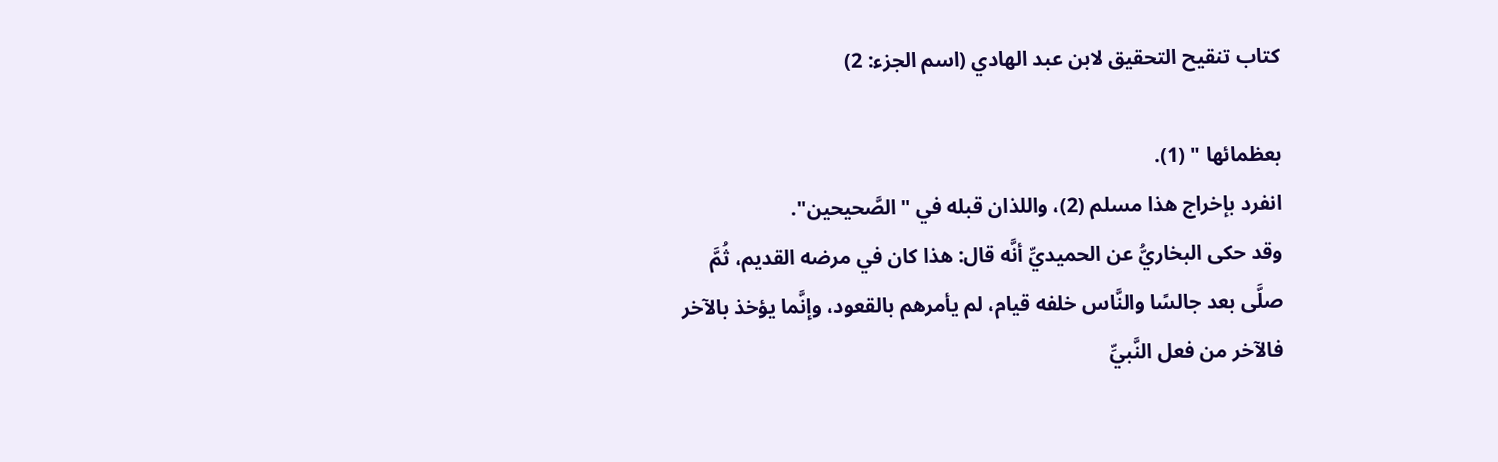كتاب تنقيح التحقيق لابن عبد الهادي (اسم الجزء: 2)

بعظمائها " (1).
انفرد بإخراج هذا مسلم (2)، واللذان قبله في "الصَّحيحين".
وقد حكى البخاريُّ عن الحميديِّ أنَّه قال: هذا كان في مرضه القديم، ثُمَّ صلَّى بعد جالسًا والنَّاس خلفه قيام، لم يأمرهم بالقعود، وإنَّما يؤخذ بالآخر فالآخر من فعل النَّبيِّ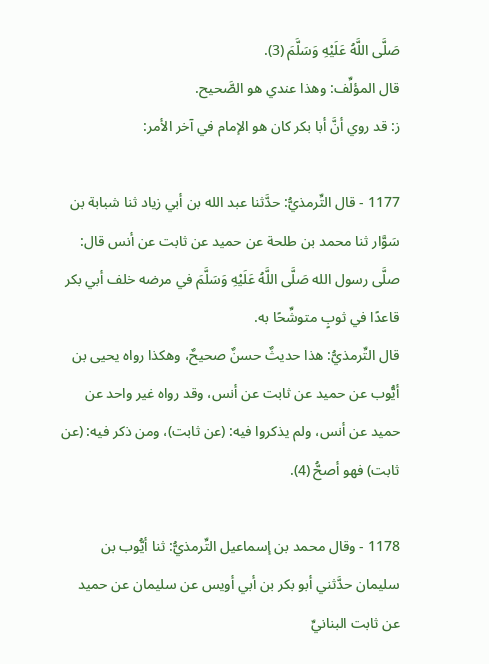صَلَّى اللَّهُ عَلَيْهِ وَسَلَّمَ (3).
قال المؤلِّف: وهذا عندي هو الصَّحيح.
ز: قد روي أنَّ أبا بكر كان هو الإمام في آخر الأمر:

1177 - قال التِّرمذيُّ: حدَّثنا عبد الله بن أبي زياد ثنا شبابة بن سَوَّار ثنا محمد بن طلحة عن حميد عن ثابت عن أنس قال: صلَّى رسول الله صَلَّى اللَّهُ عَلَيْهِ وَسَلَّمَ في مرضه خلف أبي بكر قاعدًا في ثوبٍ متوشِّحًا به.
قال التِّرمذيُّ: هذا حديثٌ حسنٌ صحيحٌ، وهكذا رواه يحيى بن أيُّوب عن حميد عن ثابت عن أنس، وقد رواه غير واحد عن حميد عن أنس، ولم يذكروا فيه: (عن ثابت)، ومن ذكر فيه: (عن ثابت) فهو أصحُّ (4).

1178 - وقال محمد بن إسماعيل التِّرمذيُّ: ثنا أيُّوب بن سليمان حدَّثني أبو بكر بن أبي أويس عن سليمان عن حميد عن ثابت البنانيِّ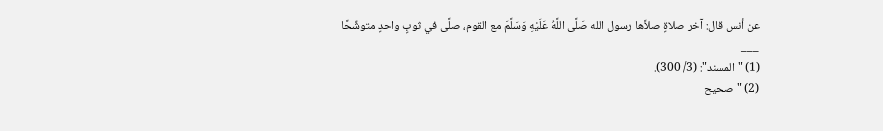عن أنس قال: آخر صلاةٍ صلاَّها رسول الله صَلَّى اللَّهُ عَلَيْهِ وَسَلَّمَ مع القوم، صلَّى في ثوبٍ واحدٍ متوشِّحًا
___
(1) "المسند": (3/ 300).
(2) "صحيح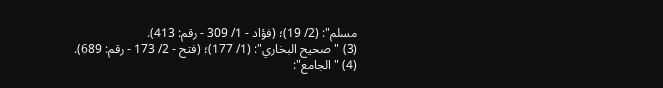مسلم": (2/ 19)؛ (فؤاد - 1/ 309 - رقم: 413).
(3) "صحيح البخاري": (1/ 177)؛ (فتح - 2/ 173 - رقم: 689).
(4) "الجامع":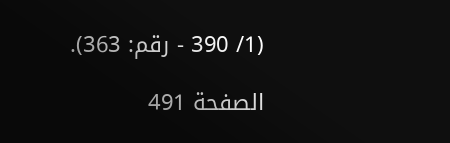(1/ 390 - رقم: 363).

الصفحة 491